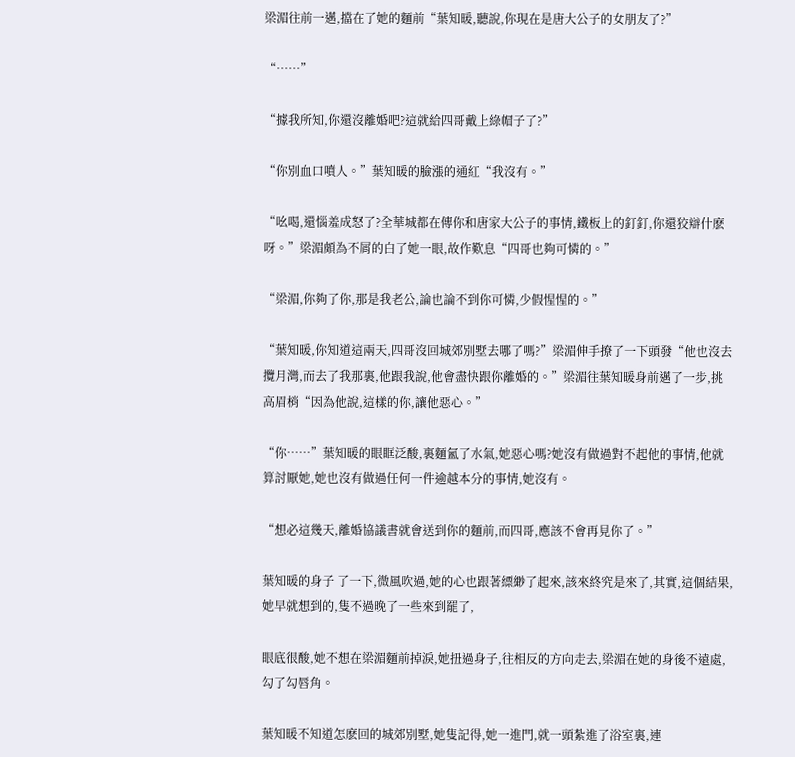梁湄往前一邁,擋在了她的麵前“葉知暖,聽說,你現在是唐大公子的女朋友了?”

“……”

“據我所知,你還沒離婚吧?這就給四哥戴上綠帽子了?”

“你別血口噴人。”葉知暖的臉漲的通紅“我沒有。”

“吆喝,還惱羞成怒了?全華城都在傳你和唐家大公子的事情,鐵板上的釘釘,你還狡辯什麽呀。”梁湄頗為不屑的白了她一眼,故作歎息“四哥也夠可憐的。”

“梁湄,你夠了你,那是我老公,論也論不到你可憐,少假惺惺的。”

“葉知暖,你知道這兩天,四哥沒回城郊別墅去哪了嗎?”梁湄伸手撩了一下頭發“他也沒去攬月灣,而去了我那裏,他跟我說,他會盡快跟你離婚的。”梁湄往葉知暖身前邁了一步,挑高眉梢“因為他說,這樣的你,讓他惡心。”

“你……”葉知暖的眼眶泛酸,裏麵氳了水氣,她惡心嗎?她沒有做過對不起他的事情,他就算討厭她,她也沒有做過任何一件逾越本分的事情,她沒有。

“想必這幾天,離婚協議書就會送到你的麵前,而四哥,應該不會再見你了。”

葉知暖的身子 了一下,微風吹過,她的心也跟著縹緲了起來,該來終究是來了,其實,這個結果,她早就想到的,隻不過晚了一些來到罷了,

眼底很酸,她不想在梁湄麵前掉淚,她扭過身子,往相反的方向走去,梁湄在她的身後不遠處,勾了勾唇角。

葉知暖不知道怎麽回的城郊別墅,她隻記得,她一進門,就一頭紮進了浴室裏,連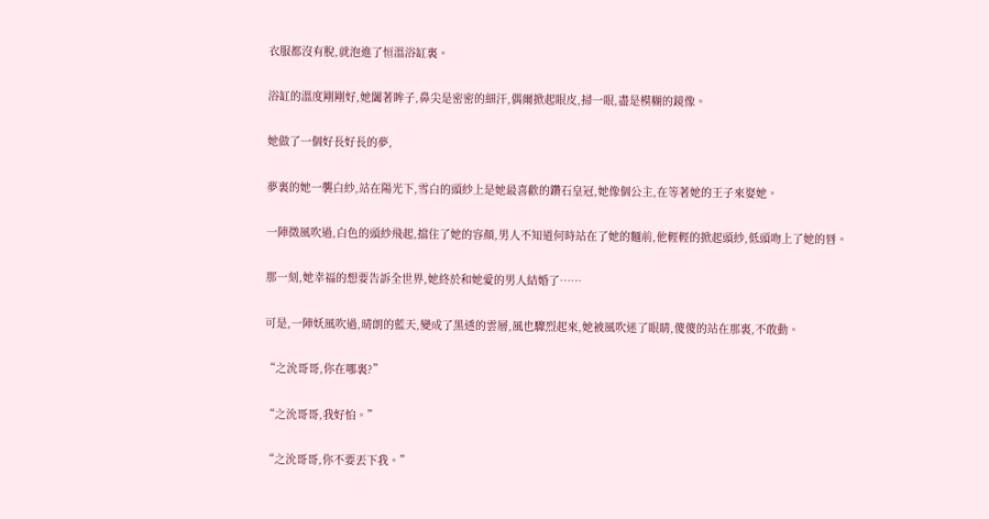衣服都沒有脫,就泡進了恒溫浴缸裏。

浴缸的溫度剛剛好,她闔著眸子,鼻尖是密密的細汗,偶爾掀起眼皮,掃一眼,盡是模糊的鏡像。

她做了一個好長好長的夢,

夢裏的她一襲白紗,站在陽光下,雪白的頭紗上是她最喜歡的鑽石皇冠,她像個公主,在等著她的王子來娶她。

一陣微風吹過,白色的頭紗飛起,擋住了她的容顏,男人不知道何時站在了她的麵前,他輕輕的掀起頭紗,低頭吻上了她的唇。

那一刻,她幸福的想要告訴全世界,她終於和她愛的男人結婚了……

可是,一陣妖風吹過,晴朗的藍天,變成了黑透的雲層,風也驟烈起來,她被風吹迷了眼睛,傻傻的站在那裏,不敢動。

“之沇哥哥,你在哪裏?”

“之沇哥哥,我好怕。”

“之沇哥哥,你不要丟下我。”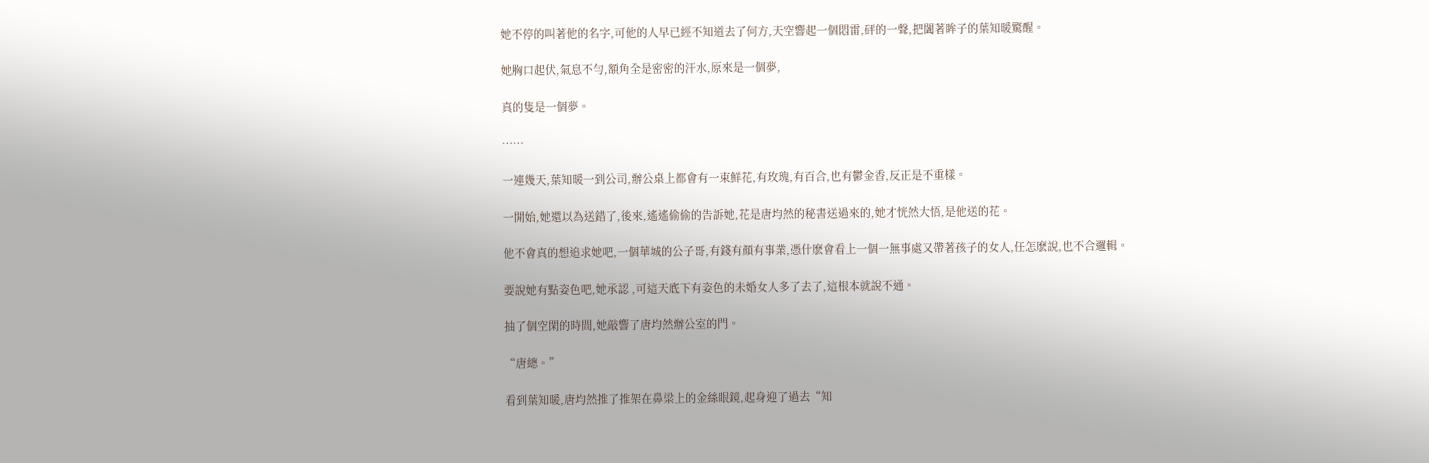她不停的叫著他的名字,可他的人早已經不知道去了何方,天空響起一個悶雷,砰的一聲,把闔著眸子的葉知暖驚醒。

她胸口起伏,氣息不勻,額角全是密密的汗水,原來是一個夢,

真的隻是一個夢。

……

一連幾天,葉知暖一到公司,辦公桌上都會有一束鮮花,有玫瑰,有百合,也有鬱金香,反正是不重樣。

一開始,她還以為送錯了,後來,遙遙偷偷的告訴她,花是唐均然的秘書送過來的,她才恍然大悟,是他送的花。

他不會真的想追求她吧,一個華城的公子哥,有錢有顏有事業,憑什麽會看上一個一無事處又帶著孩子的女人,任怎麽說,也不合邏輯。

要說她有點姿色吧,她承認 ,可這天底下有姿色的未婚女人多了去了,這根本就說不通。

抽了個空閑的時間,她敲響了唐均然辦公室的門。

“唐總。”

看到葉知暖,唐均然推了推架在鼻梁上的金絲眼鏡,起身迎了過去“知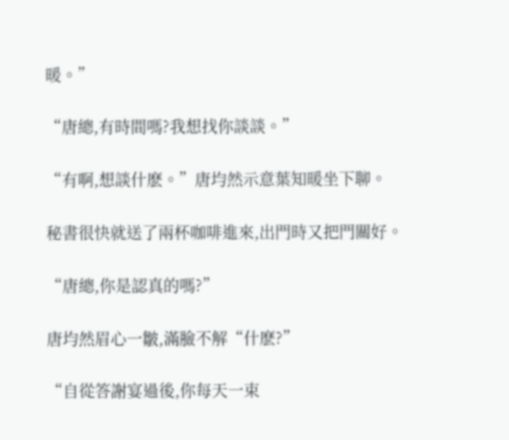暖。”

“唐總,有時間嗎?我想找你談談。”

“有啊,想談什麽。”唐均然示意葉知暖坐下聊。

秘書很快就送了兩杯咖啡進來,出門時又把門關好。

“唐總,你是認真的嗎?”

唐均然眉心一皺,滿臉不解“什麽?”

“自從答謝宴過後,你每天一束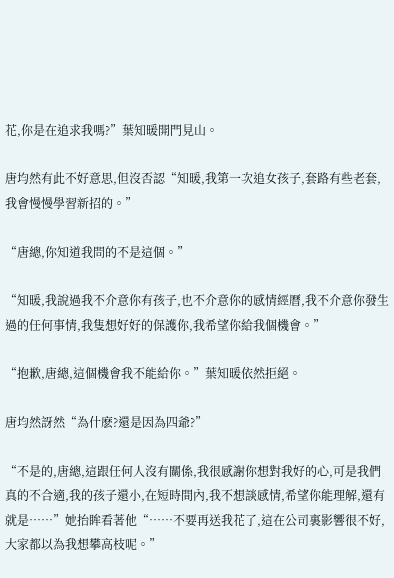花,你是在追求我嗎?”葉知暖開門見山。

唐均然有此不好意思,但沒否認“知暖,我第一次追女孩子,套路有些老套,我會慢慢學習新招的。”

“唐總,你知道我問的不是這個。”

“知暖,我說過我不介意你有孩子,也不介意你的感情經曆,我不介意你發生過的任何事情,我隻想好好的保護你,我希望你給我個機會。”

“抱歉,唐總,這個機會我不能給你。”葉知暖依然拒絕。

唐均然訝然“為什麽?還是因為四爺?”

“不是的,唐總,這跟任何人沒有關係,我很感謝你想對我好的心,可是我們真的不合適,我的孩子還小,在短時間內,我不想談感情,希望你能理解,還有就是……”她抬眸看著他“……不要再送我花了,這在公司裏影響很不好,大家都以為我想攀高枝呢。”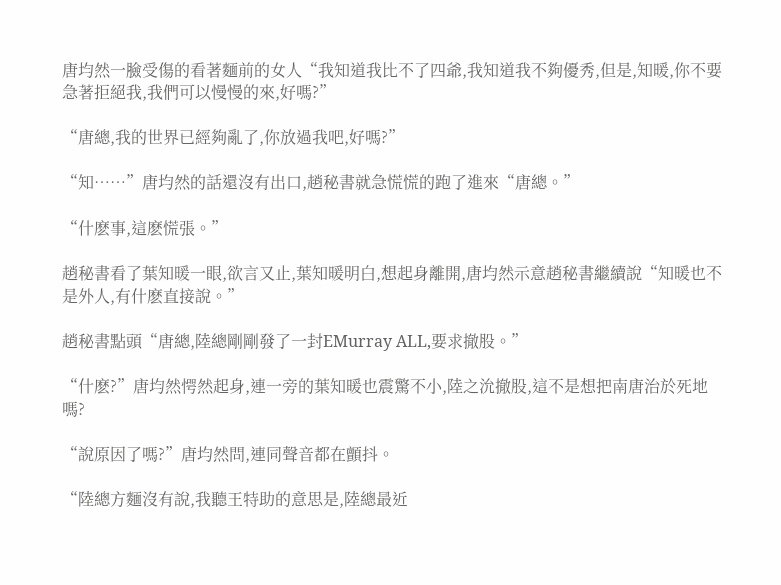唐均然一臉受傷的看著麵前的女人“我知道我比不了四爺,我知道我不夠優秀,但是,知暖,你不要急著拒絕我,我們可以慢慢的來,好嗎?”

“唐總,我的世界已經夠亂了,你放過我吧,好嗎?”

“知……”唐均然的話還沒有出口,趙秘書就急慌慌的跑了進來“唐總。”

“什麽事,這麽慌張。”

趙秘書看了葉知暖一眼,欲言又止,葉知暖明白,想起身離開,唐均然示意趙秘書繼續說“知暖也不是外人,有什麽直接說。”

趙秘書點頭“唐總,陸總剛剛發了一封EMurray ALL,要求撤股。”

“什麽?”唐均然愕然起身,連一旁的葉知暖也震驚不小,陸之沇撤股,這不是想把南唐治於死地嗎?

“說原因了嗎?”唐均然問,連同聲音都在顫抖。

“陸總方麵沒有說,我聽王特助的意思是,陸總最近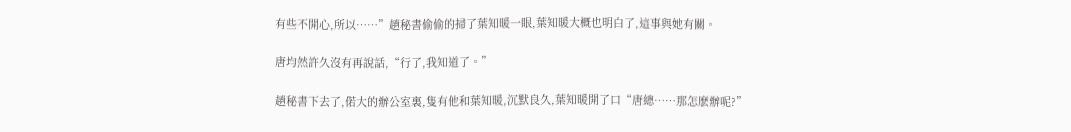有些不開心,所以……”趙秘書偷偷的掃了葉知暖一眼,葉知暖大概也明白了,這事與她有關。

唐均然許久沒有再說話,“行了,我知道了。”

趙秘書下去了,偌大的辦公室裏,隻有他和葉知暖,沉默良久,葉知暖開了口“唐總……那怎麽辦呢?”